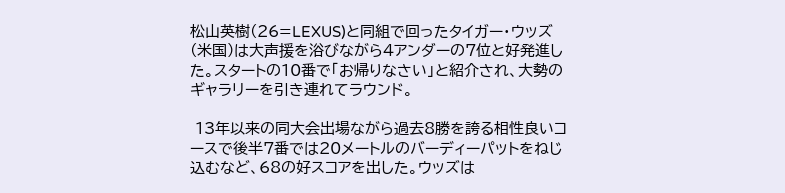松山英樹(26=LEXUS)と同組で回ったタイガー・ウッズ(米国)は大声援を浴びながら4アンダーの7位と好発進した。スタートの10番で「お帰りなさい」と紹介され、大勢のギャラリーを引き連れてラウンド。

 13年以来の同大会出場ながら過去8勝を誇る相性良いコースで後半7番では20メートルのバーディーパットをねじ込むなど、68の好スコアを出した。ウッズは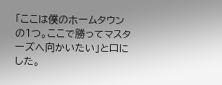「ここは僕のホームタウンの1つ。ここで勝ってマスターズへ向かいたい」と口にした。